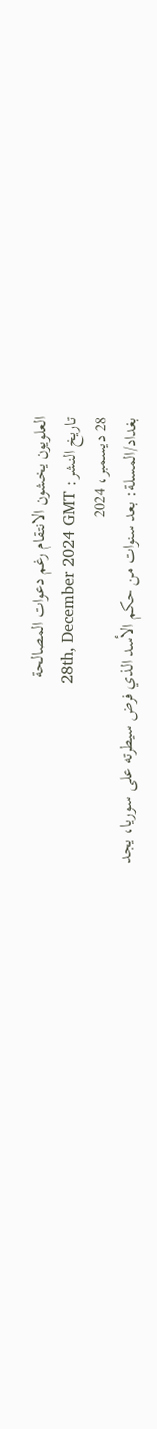العلويون يخشون الانتقام رغم دعوات المصالحة
تاريخ النشر: 28th, December 2024 GMT
28 ديسمبر، 2024
بغداد/المسلة: بعد سنوات من حكم الأسد الذي فرض سيطرته على سوريا، يجد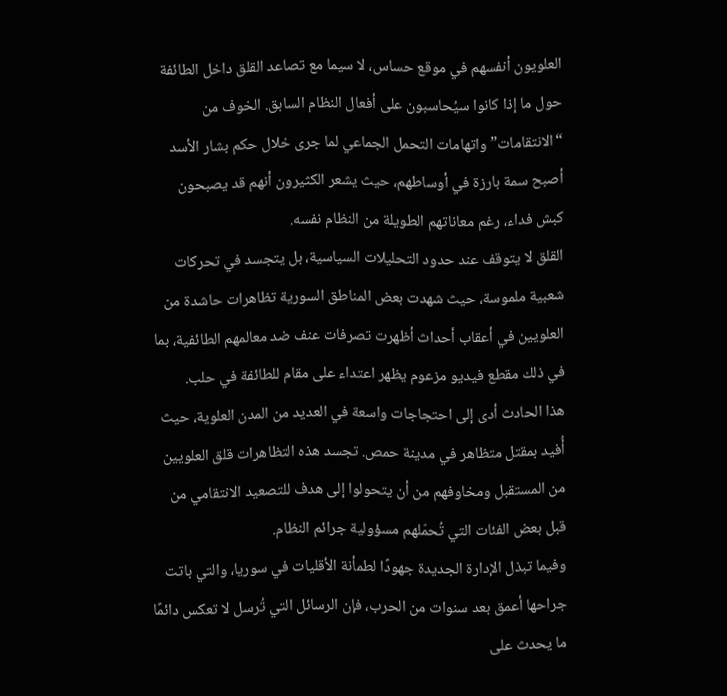العلويون أنفسهم في موقع حساس، لا سيما مع تصاعد القلق داخل الطائفة حول ما إذا كانوا سيُحاسبون على أفعال النظام السابق. الخوف من “الانتقامات” واتهامات التحمل الجماعي لما جرى خلال حكم بشار الأسد أصبح سمة بارزة في أوساطهم، حيث يشعر الكثيرون أنهم قد يصبحون كبش فداء، رغم معاناتهم الطويلة من النظام نفسه.
القلق لا يتوقف عند حدود التحليلات السياسية، بل يتجسد في تحركات شعبية ملموسة، حيث شهدت بعض المناطق السورية تظاهرات حاشدة من العلويين في أعقاب أحداث أظهرت تصرفات عنف ضد معالمهم الطائفية، بما في ذلك مقطع فيديو مزعوم يظهر اعتداء على مقام للطائفة في حلب.
هذا الحادث أدى إلى احتجاجات واسعة في العديد من المدن العلوية، حيث أُفيد بمقتل متظاهر في مدينة حمص. تجسد هذه التظاهرات قلق العلويين من المستقبل ومخاوفهم من أن يتحولوا إلى هدف للتصعيد الانتقامي من قبل بعض الفئات التي تُحمّلهم مسؤولية جرائم النظام.
وفيما تبذل الإدارة الجديدة جهودًا لطمأنة الأقليات في سوريا، والتي باتت جراحها أعمق بعد سنوات من الحرب، فإن الرسائل التي تُرسل لا تعكس دائمًا ما يحدث على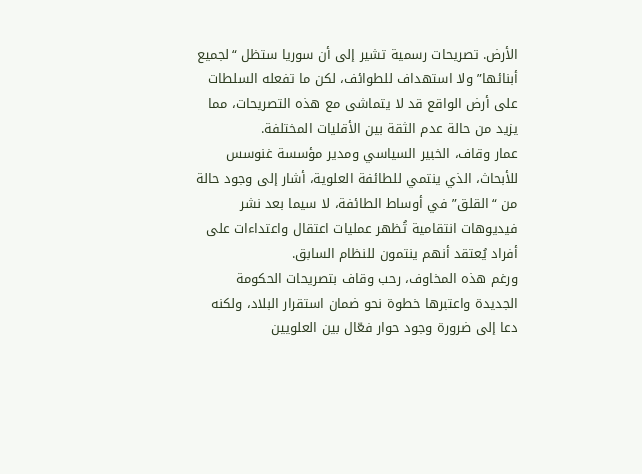الأرض. تصريحات رسمية تشير إلى أن سوريا ستظل “لجميع أبنائها” ولا استهداف للطوائف، لكن ما تفعله السلطات على أرض الواقع قد لا يتماشى مع هذه التصريحات، مما يزيد من حالة عدم الثقة بين الأقليات المختلفة.
عمار وقاف، الخبير السياسي ومدير مؤسسة غنوسس للأبحاث، الذي ينتمي للطائفة العلوية، أشار إلى وجود حالة من “القلق” في أوساط الطائفة، لا سيما بعد نشر فيديوهات انتقامية تُظهر عمليات اعتقال واعتداءات على أفراد يُعتقد أنهم ينتمون للنظام السابق.
ورغم هذه المخاوف، رحب وقاف بتصريحات الحكومة الجديدة واعتبرها خطوة نحو ضمان استقرار البلاد، ولكنه دعا إلى ضرورة وجود حوار فعّال بين العلويين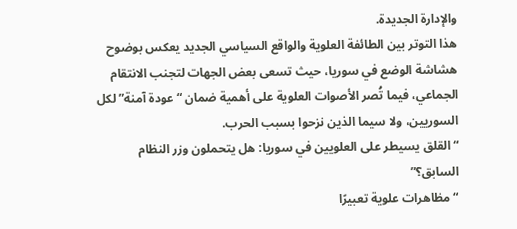والإدارة الجديدة.
هذا التوتر بين الطائفة العلوية والواقع السياسي الجديد يعكس بوضوح هشاشة الوضع في سوريا، حيث تسعى بعض الجهات لتجنب الانتقام الجماعي، فيما تُصر الأصوات العلوية على أهمية ضمان “عودة آمنة” لكل السوريين، ولا سيما الذين نزحوا بسبب الحرب.
“القلق يسيطر على العلويين في سوريا: هل يتحملون وزر النظام السابق؟”
“مظاهرات علوية تعبيرًا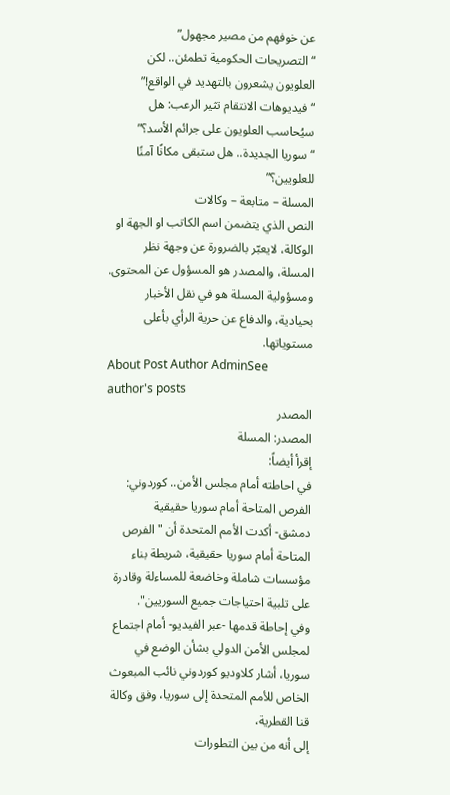عن خوفهم من مصير مجهول”
“التصريحات الحكومية تطمئن.. لكن العلويون يشعرون بالتهديد في الواقع!”
“فيديوهات الانتقام تثير الرعب: هل سيُحاسب العلويون على جرائم الأسد؟”
“سوريا الجديدة.. هل ستبقى مكانًا آمنًا للعلويين؟”
المسلة – متابعة – وكالات
النص الذي يتضمن اسم الكاتب او الجهة او الوكالة، لايعبّر بالضرورة عن وجهة نظر المسلة، والمصدر هو المسؤول عن المحتوى. ومسؤولية المسلة هو في نقل الأخبار بحيادية، والدفاع عن حرية الرأي بأعلى مستوياتها.
About Post Author AdminSee author's posts
المصدر
المصدر: المسلة
إقرأ أيضاً:
في احاطته أمام مجلس الأمن.. كوردوني: الفرص المتاحة أمام سوريا حقيقية
دمشق- أكدت الأمم المتحدة أن "الفرص المتاحة أمام سوريا حقيقية، شريطة بناء مؤسسات شاملة وخاضعة للمساءلة وقادرة على تلبية احتياجات جميع السوريين".
وفي إحاطة قدمها -عبر الفيديو- أمام اجتماع لمجلس الأمن الدولي بشأن الوضع في سوريا، أشار كلاوديو كوردوني نائب المبعوث الخاص للأمم المتحدة إلى سوريا، وفق وكالة قنا القطرية،
إلى أنه من بين التطورات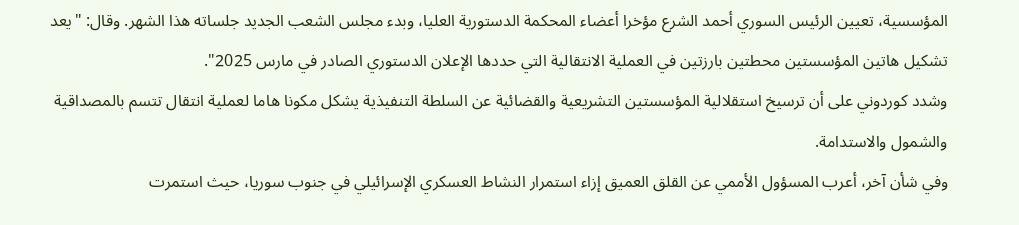المؤسسية، تعيين الرئيس السوري أحمد الشرع مؤخرا أعضاء المحكمة الدستورية العليا، وبدء مجلس الشعب الجديد جلساته هذا الشهر. وقال: "يعد تشكيل هاتين المؤسستين محطتين بارزتين في العملية الانتقالية التي حددها الإعلان الدستوري الصادر في مارس 2025".
وشدد كوردوني على أن ترسيخ استقلالية المؤسستين التشريعية والقضائية عن السلطة التنفيذية يشكل مكونا هاما لعملية انتقال تتسم بالمصداقية والشمول والاستدامة.
وفي شأن آخر، أعرب المسؤول الأممي عن القلق العميق إزاء استمرار النشاط العسكري الإسرائيلي في جنوب سوريا، حيث استمرت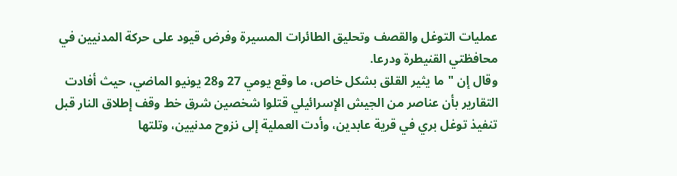عمليات التوغل والقصف وتحليق الطائرات المسيرة وفرض قيود على حركة المدنيين في محافظتي القنيطرة ودرعا.
وقال إن "ما يثير القلق بشكل خاص، ما وقع يومي 27 و28 يونيو الماضي، حيث أفادت التقارير بأن عناصر من الجيش الإسرائيلي قتلوا شخصين شرق خط وقف إطلاق النار قبل تنفيذ توغل بري في قرية عابدين، وأدت العملية إلى نزوح مدنيين، وتلتها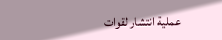عملية انتشار لقوات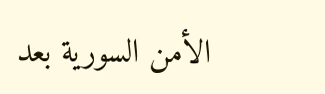الأمن السورية بعد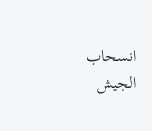انسحاب الجيش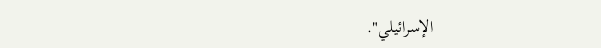الإسرائيلي".